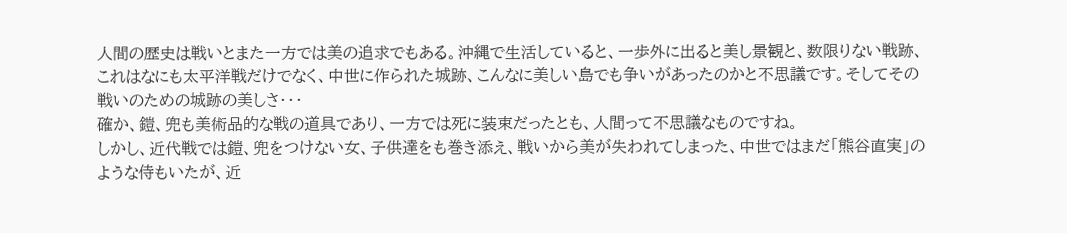人間の歴史は戦いとまた一方では美の追求でもある。沖縄で生活していると、一歩外に出ると美し景観と、数限りない戦跡、これはなにも太平洋戦だけでなく、中世に作られた城跡、こんなに美しい島でも争いがあったのかと不思議です。そしてその戦いのための城跡の美しさ・・・
確か、鎧、兜も美術品的な戦の道具であり、一方では死に装束だったとも、人間って不思議なものですね。
しかし、近代戦では鎧、兜をつけない女、子供達をも巻き添え、戦いから美が失われてしまった、中世ではまだ「熊谷直実」のような侍もいたが、近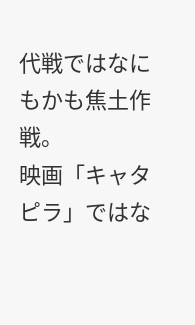代戦ではなにもかも焦土作戦。
映画「キャタピラ」ではな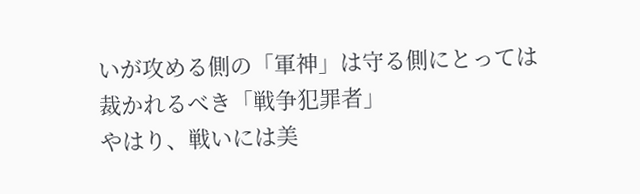いが攻める側の「軍神」は守る側にとっては裁かれるべき「戦争犯罪者」
やはり、戦いには美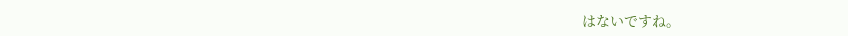はないですね。